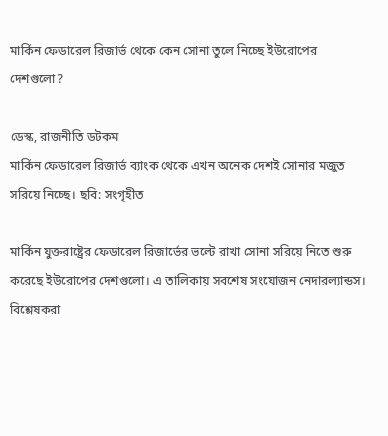মার্কিন ফেডারেল রিজার্ভ থেকে কেন সোনা তুলে নিচ্ছে ইউরোপের দেশগুলো?

ডেস্ক, রাজনীতি ডটকম
মার্কিন ফেডারেল রিজার্ভ ব্যাংক থেকে এখন অনেক দেশই সোনার মজুত সরিয়ে নিচ্ছে। ছবি: সংগৃহীত

মার্কিন যুক্তরাষ্ট্রের ফেডারেল রিজার্ভের ভল্টে রাখা সোনা সরিয়ে নিতে শুরু করেছে ইউরোপের দেশগুলো। এ তালিকায় সবশেষ সংযোজন নেদারল্যান্ডস। বিশ্লেষকরা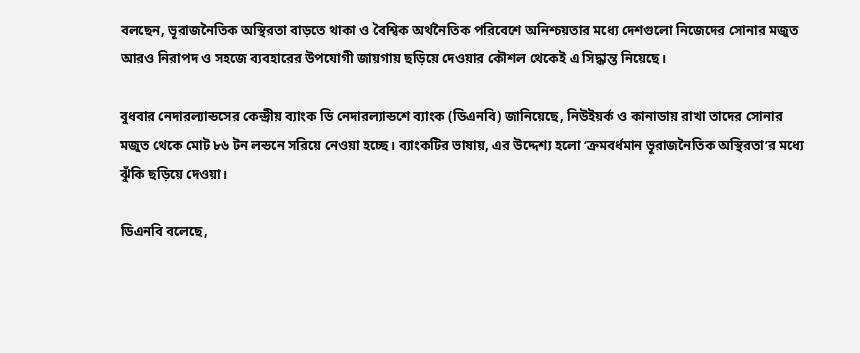বলছেন, ভূরাজনৈতিক অস্থিরতা বাড়তে থাকা ও বৈশ্বিক অর্থনৈতিক পরিবেশে অনিশ্চয়তার মধ্যে দেশগুলো নিজেদের সোনার মজুত আরও নিরাপদ ও সহজে ব্যবহারের উপযোগী জায়গায় ছড়িয়ে দেওয়ার কৌশল থেকেই এ সিদ্ধান্ত নিয়েছে।

বুধবার নেদারল্যান্ডসের কেন্দ্রীয় ব্যাংক ডি নেদারল্যান্ডশে ব্যাংক (ডিএনবি) জানিয়েছে, নিউইয়র্ক ও কানাডায় রাখা তাদের সোনার মজুত থেকে মোট ৮৬ টন লন্ডনে সরিয়ে নেওয়া হচ্ছে। ব্যাংকটির ভাষায়, এর উদ্দেশ্য হলো ‘ক্রমবর্ধমান ভূরাজনৈতিক অস্থিরতা’র মধ্যে ঝুঁকি ছড়িয়ে দেওয়া।

ডিএনবি বলেছে,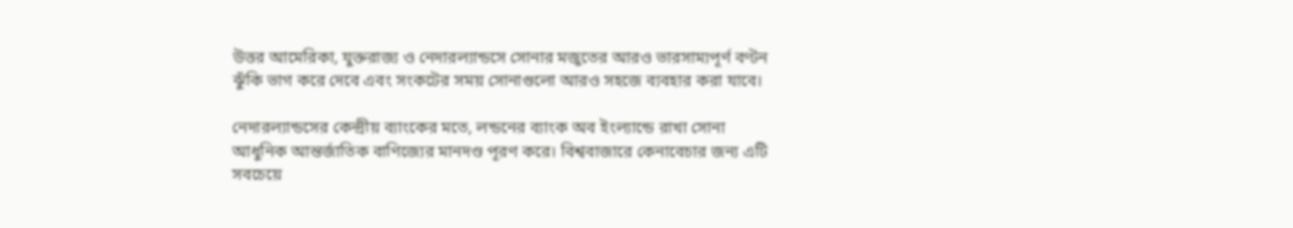উত্তর আমেরিকা, যুক্তরাজ্য ও নেদারল্যান্ডসে সোনার মজুতের আরও ভারসাম্যপূর্ণ বণ্টন ঝুঁকি ভাগ করে দেবে এবং সংকটের সময় সোনাগুলো আরও সহজে ব্যবহার করা যাবে।

নেদারল্যান্ডসের কেন্দ্রীয় ব্যাংকের মতে, লন্ডনের ব্যাংক অব ইংল্যান্ডে রাখা সোনা আধুনিক আন্তর্জাতিক বাণিজ্যের মানদণ্ড পূরণ করে। বিশ্ববাজারে কেনাবেচার জন্য এটি সবচেয়ে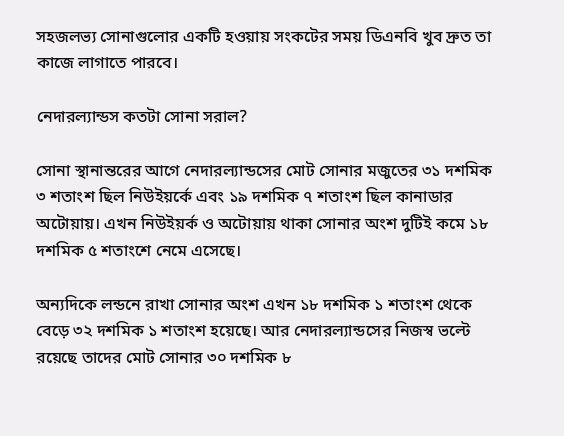সহজলভ্য সোনাগুলোর একটি হওয়ায় সংকটের সময় ডিএনবি খুব দ্রুত তা কাজে লাগাতে পারবে।

নেদারল্যান্ডস কতটা সোনা সরাল?

সোনা স্থানান্তরের আগে নেদারল্যান্ডসের মোট সোনার মজুতের ৩১ দশমিক ৩ শতাংশ ছিল নিউইয়র্কে এবং ১৯ দশমিক ৭ শতাংশ ছিল কানাডার অটোয়ায়। এখন নিউইয়র্ক ও অটোয়ায় থাকা সোনার অংশ দুটিই কমে ১৮ দশমিক ৫ শতাংশে নেমে এসেছে।

অন্যদিকে লন্ডনে রাখা সোনার অংশ এখন ১৮ দশমিক ১ শতাংশ থেকে বেড়ে ৩২ দশমিক ১ শতাংশ হয়েছে। আর নেদারল্যান্ডসের নিজস্ব ভল্টে রয়েছে তাদের মোট সোনার ৩০ দশমিক ৮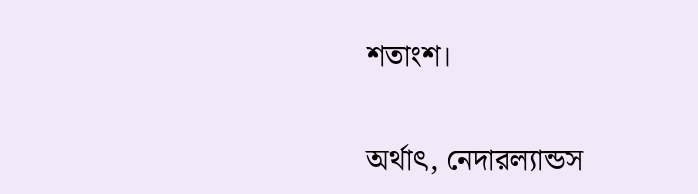শতাংশ।

অর্থাৎ, নেদারল্যান্ডস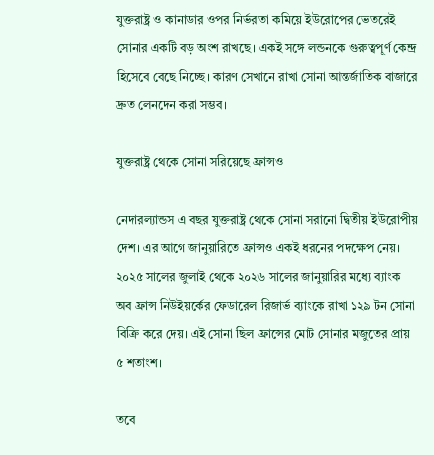যুক্তরাষ্ট্র ও কানাডার ওপর নির্ভরতা কমিয়ে ইউরোপের ভেতরেই সোনার একটি বড় অংশ রাখছে। একই সঙ্গে লন্ডনকে গুরুত্বপূর্ণ কেন্দ্র হিসেবে বেছে নিচ্ছে। কারণ সেখানে রাখা সোনা আন্তর্জাতিক বাজারে দ্রুত লেনদেন করা সম্ভব।

যুক্তরাষ্ট্র থেকে সোনা সরিয়েছে ফ্রান্সও

নেদারল্যান্ডস এ বছর যুক্তরাষ্ট্র থেকে সোনা সরানো দ্বিতীয় ইউরোপীয় দেশ। এর আগে জানুয়ারিতে ফ্রান্সও একই ধরনের পদক্ষেপ নেয়। ২০২৫ সালের জুলাই থেকে ২০২৬ সালের জানুয়ারির মধ্যে ব্যাংক অব ফ্রান্স নিউইয়র্কের ফেডারেল রিজার্ভ ব্যাংকে রাখা ১২৯ টন সোনা বিক্রি করে দেয়। এই সোনা ছিল ফ্রান্সের মোট সোনার মজুতের প্রায় ৫ শতাংশ।

তবে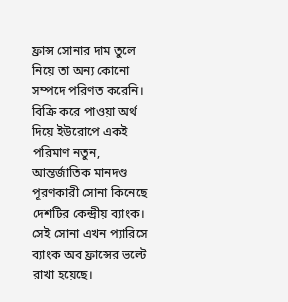ফ্রান্স সোনার দাম তুলে নিয়ে তা অন্য কোনো সম্পদে পরিণত করেনি। বিক্রি করে পাওয়া অর্থ দিয়ে ইউরোপে একই পরিমাণ নতুন, আন্তর্জাতিক মানদণ্ড পূরণকারী সোনা কিনেছে দেশটির কেন্দ্রীয় ব্যাংক। সেই সোনা এখন প্যারিসে ব্যাংক অব ফ্রান্সের ভল্টে রাখা হয়েছে।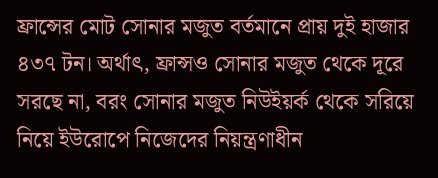ফ্রান্সের মোট সোনার মজুত বর্তমানে প্রায় দুই হাজার ৪৩৭ টন। অর্থাৎ, ফ্রান্সও সোনার মজুত থেকে দূরে সরছে না, বরং সোনার মজুত নিউইয়র্ক থেকে সরিয়ে নিয়ে ইউরোপে নিজেদের নিয়ন্ত্রণাধীন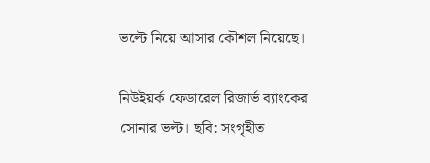ভল্টে নিয়ে আসার কৌশল নিয়েছে।

নিউইয়র্ক ফেডারেল রিজার্ভ ব্যাংকের সোনার ভল্ট। ছবি: সংগৃহীত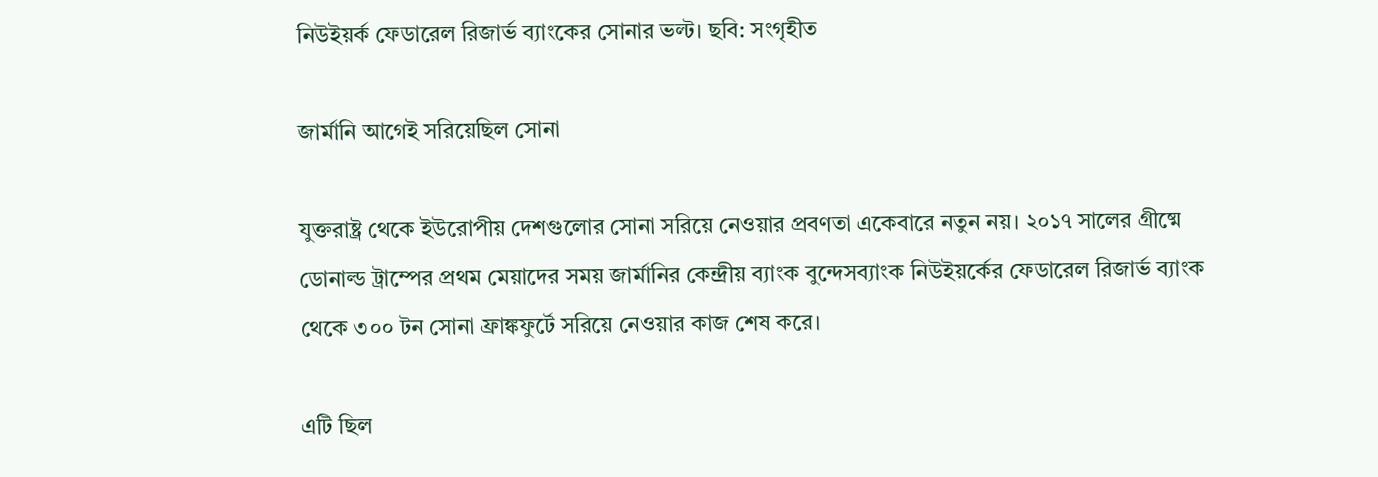নিউইয়র্ক ফেডারেল রিজার্ভ ব্যাংকের সোনার ভল্ট। ছবি: সংগৃহীত

জার্মানি আগেই সরিয়েছিল সোনা

যুক্তরাষ্ট্র থেকে ইউরোপীয় দেশগুলোর সোনা সরিয়ে নেওয়ার প্রবণতা একেবারে নতুন নয়। ২০১৭ সালের গ্রীষ্মে ডোনাল্ড ট্রাম্পের প্রথম মেয়াদের সময় জার্মানির কেন্দ্রীয় ব্যাংক বুন্দেসব্যাংক নিউইয়র্কের ফেডারেল রিজার্ভ ব্যাংক থেকে ৩০০ টন সোনা ফ্রাঙ্কফুর্টে সরিয়ে নেওয়ার কাজ শেষ করে।

এটি ছিল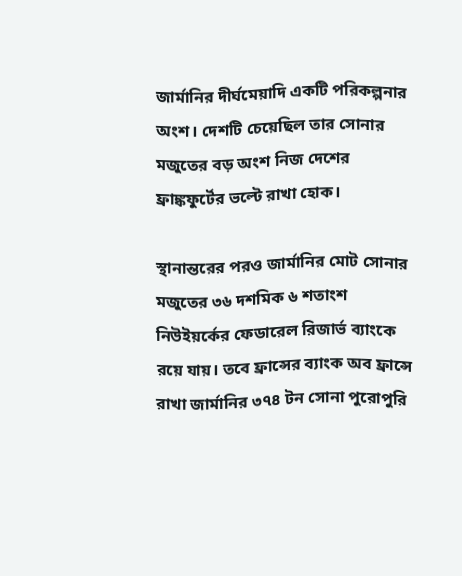জার্মানির দীর্ঘমেয়াদি একটি পরিকল্পনার অংশ। দেশটি চেয়েছিল তার সোনার মজুতের বড় অংশ নিজ দেশের ফ্রাঙ্কফুর্টের ভল্টে রাখা হোক।

স্থানান্তরের পরও জার্মানির মোট সোনার মজুতের ৩৬ দশমিক ৬ শতাংশ নিউইয়র্কের ফেডারেল রিজার্ভ ব্যাংকে রয়ে যায়। তবে ফ্রান্সের ব্যাংক অব ফ্রান্সে রাখা জার্মানির ৩৭৪ টন সোনা পুরোপুরি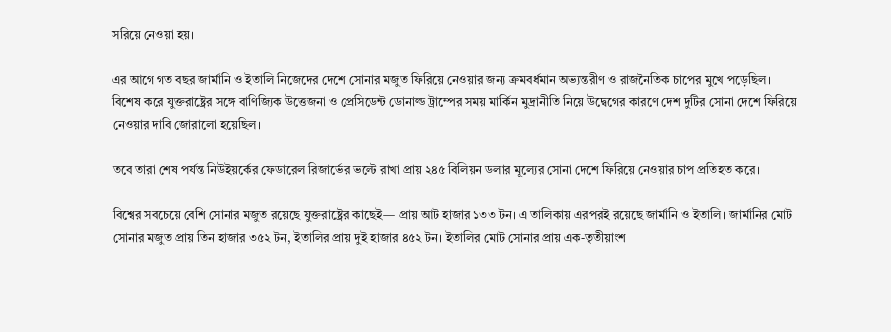সরিয়ে নেওয়া হয়।

এর আগে গত বছর জার্মানি ও ইতালি নিজেদের দেশে সোনার মজুত ফিরিয়ে নেওয়ার জন্য ক্রমবর্ধমান অভ্যন্তরীণ ও রাজনৈতিক চাপের মুখে পড়েছিল। বিশেষ করে যুক্তরাষ্ট্রের সঙ্গে বাণিজ্যিক উত্তেজনা ও প্রেসিডেন্ট ডোনাল্ড ট্রাম্পের সময় মার্কিন মুদ্রানীতি নিয়ে উদ্বেগের কারণে দেশ দুটির সোনা দেশে ফিরিয়ে নেওয়ার দাবি জোরালো হয়েছিল।

তবে তারা শেষ পর্যন্ত নিউইয়র্কের ফেডারেল রিজার্ভের ভল্টে রাখা প্রায় ২৪৫ বিলিয়ন ডলার মূল্যের সোনা দেশে ফিরিয়ে নেওয়ার চাপ প্রতিহত করে।

বিশ্বের সবচেয়ে বেশি সোনার মজুত রয়েছে যুক্তরাষ্ট্রের কাছেই— প্রায় আট হাজার ১৩৩ টন। এ তালিকায় এরপরই রয়েছে জার্মানি ও ইতালি। জার্মানির মোট সোনার মজুত প্রায় তিন হাজার ৩৫২ টন, ইতালির প্রায় দুই হাজার ৪৫২ টন। ইতালির মোট সোনার প্রায় এক-তৃতীয়াংশ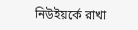নিউইয়র্কে রাখা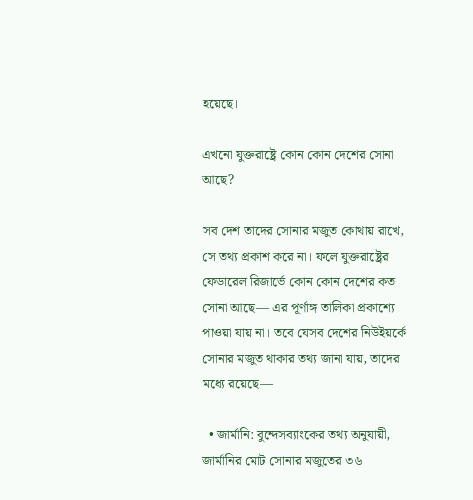হয়েছে।

এখনো যুক্তরাষ্ট্রে কোন কোন দেশের সোনা আছে?

সব দেশ তাদের সোনার মজুত কোথায় রাখে, সে তথ্য প্রকাশ করে না। ফলে যুক্তরাষ্ট্রের ফেডারেল রিজার্ভে কোন কোন দেশের কত সোনা আছে— এর পূর্ণাঙ্গ তালিকা প্রকাশ্যে পাওয়া যায় না। তবে যেসব দেশের নিউইয়র্কে সোনার মজুত থাকার তথ্য জানা যায়, তাদের মধ্যে রয়েছে—

  • জার্মানি: বুন্দেসব্যাংকের তথ্য অনুযায়ী, জার্মানির মোট সোনার মজুতের ৩৬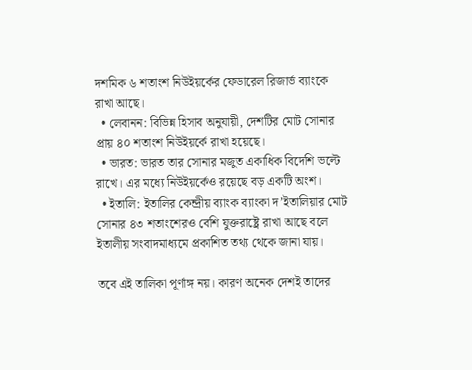দশমিক ৬ শতাংশ নিউইয়র্কের ফেডারেল রিজার্ভ ব্যাংকে রাখা আছে।
  • লেবানন: বিভিন্ন হিসাব অনুযায়ী, দেশটির মোট সোনার প্রায় ৪০ শতাংশ নিউইয়র্কে রাখা হয়েছে।
  • ভারত: ভারত তার সোনার মজুত একাধিক বিদেশি ভল্টে রাখে। এর মধ্যে নিউইয়র্কেও রয়েছে বড় একটি অংশ।
  • ইতালি: ইতালির কেন্দ্রীয় ব্যাংক ব্যাংকা দ’ইতালিয়ার মোট সোনার ৪৩ শতাংশেরও বেশি যুক্তরাষ্ট্রে রাখা আছে বলে ইতালীয় সংবাদমাধ্যমে প্রকাশিত তথ্য থেকে জানা যায়।

তবে এই তালিকা পূর্ণাঙ্গ নয়। কারণ অনেক দেশই তাদের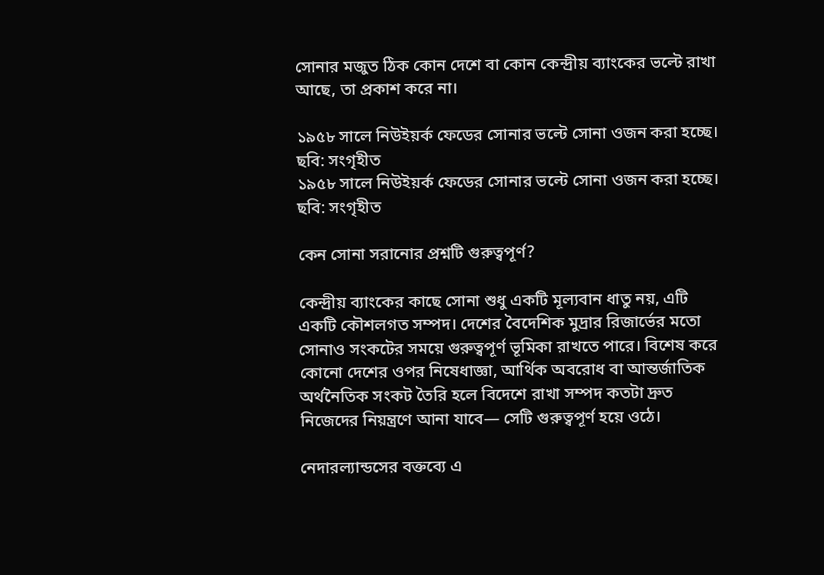সোনার মজুত ঠিক কোন দেশে বা কোন কেন্দ্রীয় ব্যাংকের ভল্টে রাখা আছে, তা প্রকাশ করে না।

১৯৫৮ সালে নিউইয়র্ক ফেডের সোনার ভল্টে সোনা ওজন করা হচ্ছে। ছবি: সংগৃহীত
১৯৫৮ সালে নিউইয়র্ক ফেডের সোনার ভল্টে সোনা ওজন করা হচ্ছে। ছবি: সংগৃহীত

কেন সোনা সরানোর প্রশ্নটি গুরুত্বপূর্ণ?

কেন্দ্রীয় ব্যাংকের কাছে সোনা শুধু একটি মূল্যবান ধাতু নয়, এটি একটি কৌশলগত সম্পদ। দেশের বৈদেশিক মুদ্রার রিজার্ভের মতো সোনাও সংকটের সময়ে গুরুত্বপূর্ণ ভূমিকা রাখতে পারে। বিশেষ করে কোনো দেশের ওপর নিষেধাজ্ঞা, আর্থিক অবরোধ বা আন্তর্জাতিক অর্থনৈতিক সংকট তৈরি হলে বিদেশে রাখা সম্পদ কতটা দ্রুত নিজেদের নিয়ন্ত্রণে আনা যাবে— সেটি গুরুত্বপূর্ণ হয়ে ওঠে।

নেদারল্যান্ডসের বক্তব্যে এ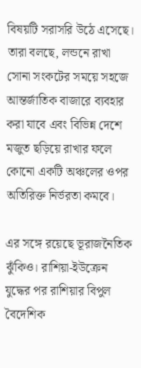বিষয়টি সরাসরি উঠে এসেছে। তারা বলছে, লন্ডনে রাখা সোনা সংকটের সময়ে সহজে আন্তর্জাতিক বাজারে ব্যবহার করা যাবে এবং বিভিন্ন দেশে মজুত ছড়িয়ে রাখার ফলে কোনো একটি অঞ্চলের ওপর অতিরিক্ত নির্ভরতা কমবে।

এর সঙ্গে রয়েছে ভূরাজনৈতিক ঝুঁকিও। রাশিয়া-ইউক্রেন যুদ্ধের পর রাশিয়ার বিপুল বৈদেশিক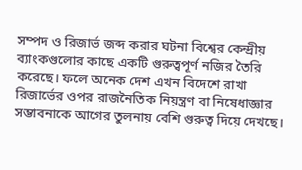সম্পদ ও রিজার্ভ জব্দ করার ঘটনা বিশ্বের কেন্দ্রীয় ব্যাংকগুলোর কাছে একটি গুরুত্বপূর্ণ নজির তৈরি করেছে। ফলে অনেক দেশ এখন বিদেশে রাখা রিজার্ভের ওপর রাজনৈতিক নিয়ন্ত্রণ বা নিষেধাজ্ঞার সম্ভাবনাকে আগের তুলনায় বেশি গুরুত্ব দিয়ে দেখছে।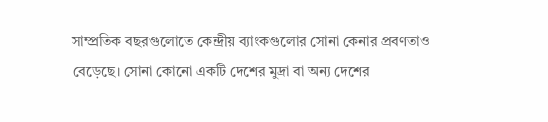সাম্প্রতিক বছরগুলোতে কেন্দ্রীয় ব্যাংকগুলোর সোনা কেনার প্রবণতাও বেড়েছে। সোনা কোনো একটি দেশের মুদ্রা বা অন্য দেশের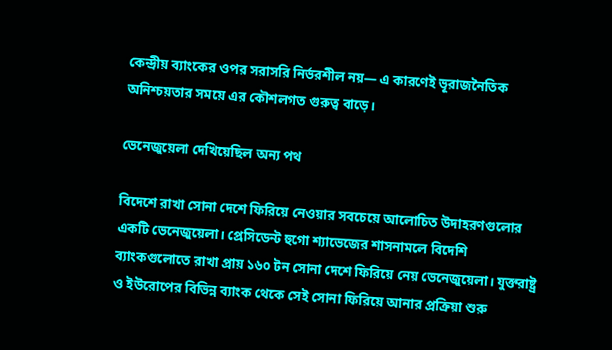কেন্দ্রীয় ব্যাংকের ওপর সরাসরি নির্ভরশীল নয়— এ কারণেই ভূরাজনৈতিক অনিশ্চয়তার সময়ে এর কৌশলগত গুরুত্ব বাড়ে।

ভেনেজুয়েলা দেখিয়েছিল অন্য পথ

বিদেশে রাখা সোনা দেশে ফিরিয়ে নেওয়ার সবচেয়ে আলোচিত উদাহরণগুলোর একটি ভেনেজুয়েলা। প্রেসিডেন্ট হুগো শ্যাভেজের শাসনামলে বিদেশি ব্যাংকগুলোতে রাখা প্রায় ১৬০ টন সোনা দেশে ফিরিয়ে নেয় ভেনেজুয়েলা। যুক্তরাষ্ট্র ও ইউরোপের বিভিন্ন ব্যাংক থেকে সেই সোনা ফিরিয়ে আনার প্রক্রিয়া শুরু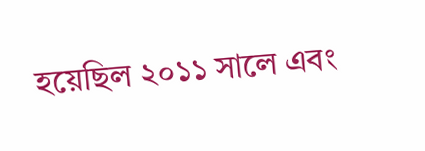হয়েছিল ২০১১ সালে এবং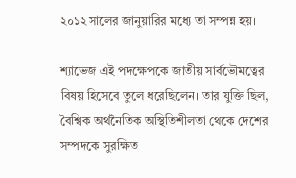২০১২ সালের জানুয়ারির মধ্যে তা সম্পন্ন হয়।

শ্যাভেজ এই পদক্ষেপকে জাতীয় সার্বভৌমত্বের বিষয় হিসেবে তুলে ধরেছিলেন। তার যুক্তি ছিল, বৈশ্বিক অর্থনৈতিক অস্থিতিশীলতা থেকে দেশের সম্পদকে সুরক্ষিত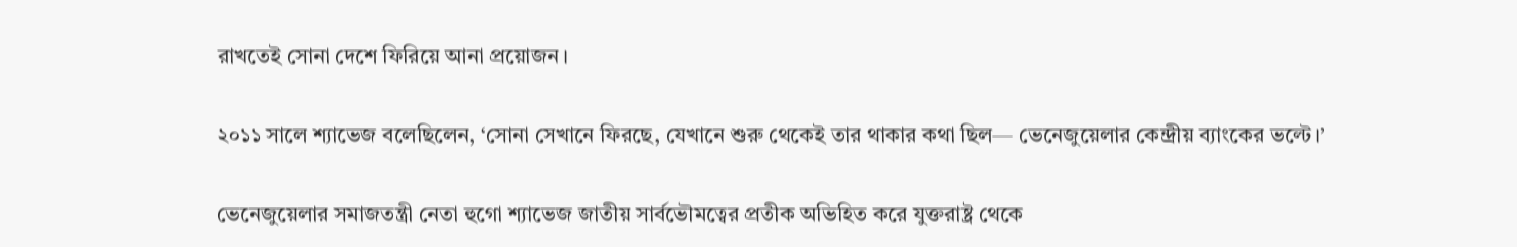রাখতেই সোনা দেশে ফিরিয়ে আনা প্রয়োজন।

২০১১ সালে শ্যাভেজ বলেছিলেন, ‘সোনা সেখানে ফিরছে, যেখানে শুরু থেকেই তার থাকার কথা ছিল— ভেনেজুয়েলার কেন্দ্রীয় ব্যাংকের ভল্টে।’

ভেনেজুয়েলার সমাজতন্ত্রী নেতা হুগো শ্যাভেজ জাতীয় সার্বভৌমত্বের প্রতীক অভিহিত করে যুক্তরাষ্ট্র থেকে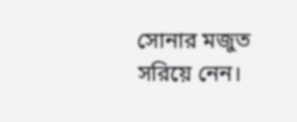সোনার মজুত সরিয়ে নেন।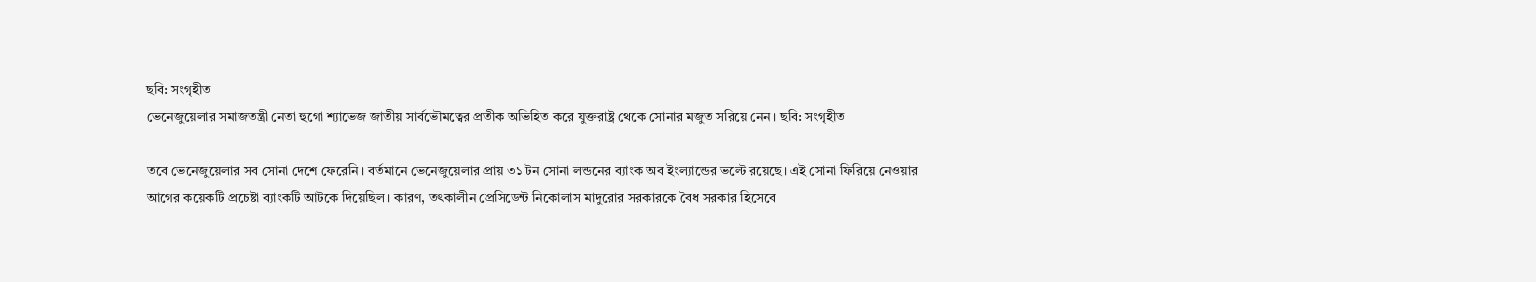ছবি: সংগৃহীত
ভেনেজুয়েলার সমাজতন্ত্রী নেতা হুগো শ্যাভেজ জাতীয় সার্বভৌমত্বের প্রতীক অভিহিত করে যুক্তরাষ্ট্র থেকে সোনার মজুত সরিয়ে নেন। ছবি: সংগৃহীত

তবে ভেনেজুয়েলার সব সোনা দেশে ফেরেনি। বর্তমানে ভেনেজুয়েলার প্রায় ৩১ টন সোনা লন্ডনের ব্যাংক অব ইংল্যান্ডের ভল্টে রয়েছে। এই সোনা ফিরিয়ে নেওয়ার আগের কয়েকটি প্রচেষ্টা ব্যাংকটি আটকে দিয়েছিল। কারণ, তৎকালীন প্রেসিডেন্ট নিকোলাস মাদুরোর সরকারকে বৈধ সরকার হিসেবে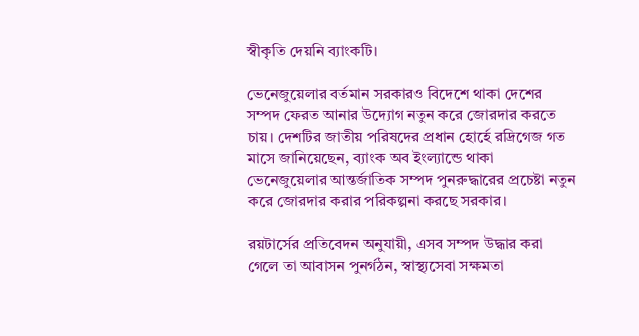স্বীকৃতি দেয়নি ব্যাংকটি।

ভেনেজুয়েলার বর্তমান সরকারও বিদেশে থাকা দেশের সম্পদ ফেরত আনার উদ্যোগ নতুন করে জোরদার করতে চায়। দেশটির জাতীয় পরিষদের প্রধান হোর্হে রদ্রিগেজ গত মাসে জানিয়েছেন, ব্যাংক অব ইংল্যান্ডে থাকা ভেনেজুয়েলার আন্তর্জাতিক সম্পদ পুনরুদ্ধারের প্রচেষ্টা নতুন করে জোরদার করার পরিকল্পনা করছে সরকার।

রয়টার্সের প্রতিবেদন অনুযায়ী, এসব সম্পদ উদ্ধার করা গেলে তা আবাসন পুনর্গঠন, স্বাস্থ্যসেবা সক্ষমতা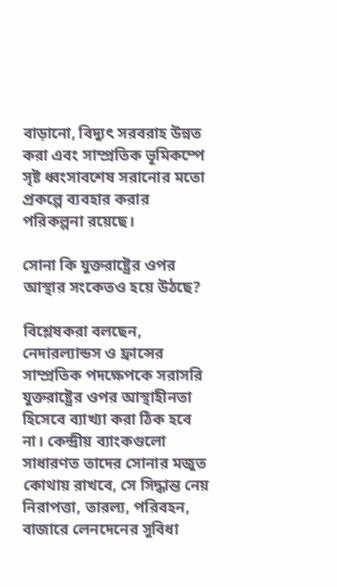বাড়ানো, বিদ্যুৎ সরবরাহ উন্নত করা এবং সাম্প্রতিক ভূমিকম্পে সৃষ্ট ধ্বংসাবশেষ সরানোর মতো প্রকল্পে ব্যবহার করার পরিকল্পনা রয়েছে।

সোনা কি যুক্তরাষ্ট্রের ওপর আস্থার সংকেতও হয়ে উঠছে?

বিশ্লেষকরা বলছেন, নেদারল্যান্ডস ও ফ্রান্সের সাম্প্রতিক পদক্ষেপকে সরাসরি যুক্তরাষ্ট্রের ওপর আস্থাহীনতা হিসেবে ব্যাখ্যা করা ঠিক হবে না। কেন্দ্রীয় ব্যাংকগুলো সাধারণত তাদের সোনার মজুত কোথায় রাখবে, সে সিদ্ধান্ত নেয় নিরাপত্তা, তারল্য, পরিবহন, বাজারে লেনদেনের সুবিধা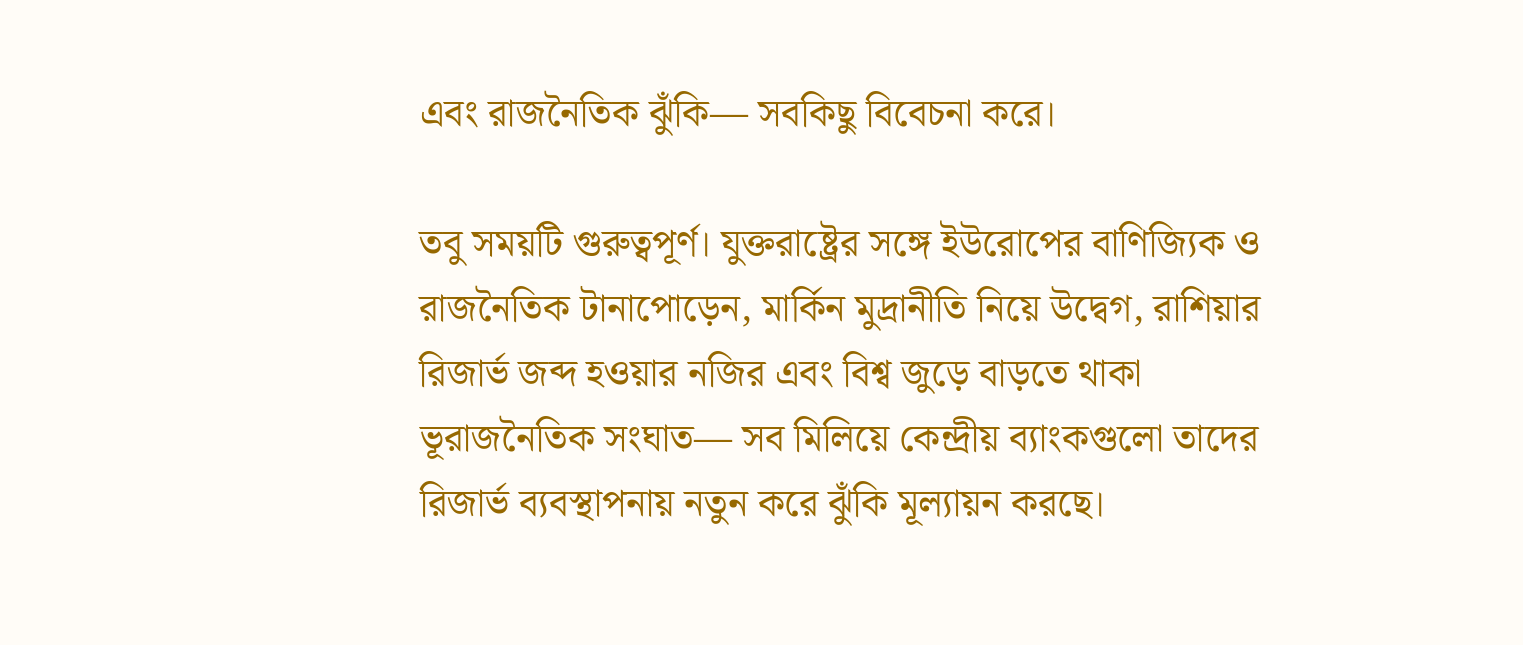এবং রাজনৈতিক ঝুঁকি— সবকিছু বিবেচনা করে।

তবু সময়টি গুরুত্বপূর্ণ। যুক্তরাষ্ট্রের সঙ্গে ইউরোপের বাণিজ্যিক ও রাজনৈতিক টানাপোড়েন, মার্কিন মুদ্রানীতি নিয়ে উদ্বেগ, রাশিয়ার রিজার্ভ জব্দ হওয়ার নজির এবং বিশ্ব জুড়ে বাড়তে থাকা ভূরাজনৈতিক সংঘাত— সব মিলিয়ে কেন্দ্রীয় ব্যাংকগুলো তাদের রিজার্ভ ব্যবস্থাপনায় নতুন করে ঝুঁকি মূল্যায়ন করছে।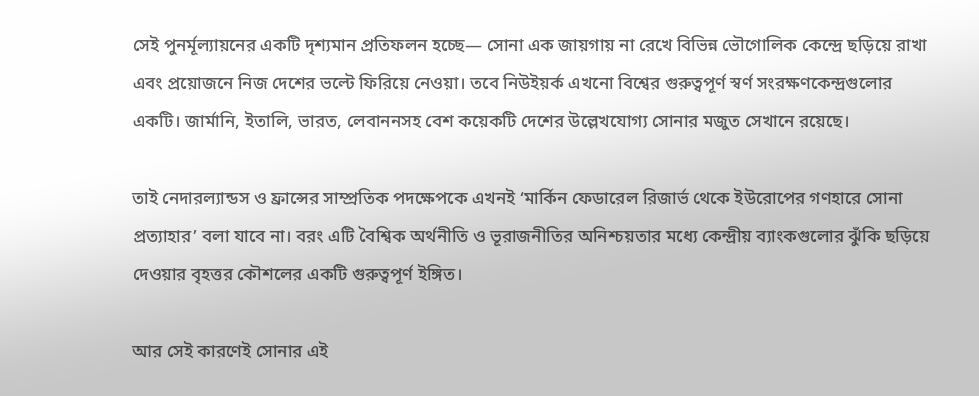সেই পুনর্মূল্যায়নের একটি দৃশ্যমান প্রতিফলন হচ্ছে— সোনা এক জায়গায় না রেখে বিভিন্ন ভৌগোলিক কেন্দ্রে ছড়িয়ে রাখা এবং প্রয়োজনে নিজ দেশের ভল্টে ফিরিয়ে নেওয়া। তবে নিউইয়র্ক এখনো বিশ্বের গুরুত্বপূর্ণ স্বর্ণ সংরক্ষণকেন্দ্রগুলোর একটি। জার্মানি, ইতালি, ভারত, লেবাননসহ বেশ কয়েকটি দেশের উল্লেখযোগ্য সোনার মজুত সেখানে রয়েছে।

তাই নেদারল্যান্ডস ও ফ্রান্সের সাম্প্রতিক পদক্ষেপকে এখনই ‘মার্কিন ফেডারেল রিজার্ভ থেকে ইউরোপের গণহারে সোনা প্রত্যাহার’ বলা যাবে না। বরং এটি বৈশ্বিক অর্থনীতি ও ভূরাজনীতির অনিশ্চয়তার মধ্যে কেন্দ্রীয় ব্যাংকগুলোর ঝুঁকি ছড়িয়ে দেওয়ার বৃহত্তর কৌশলের একটি গুরুত্বপূর্ণ ইঙ্গিত।

আর সেই কারণেই সোনার এই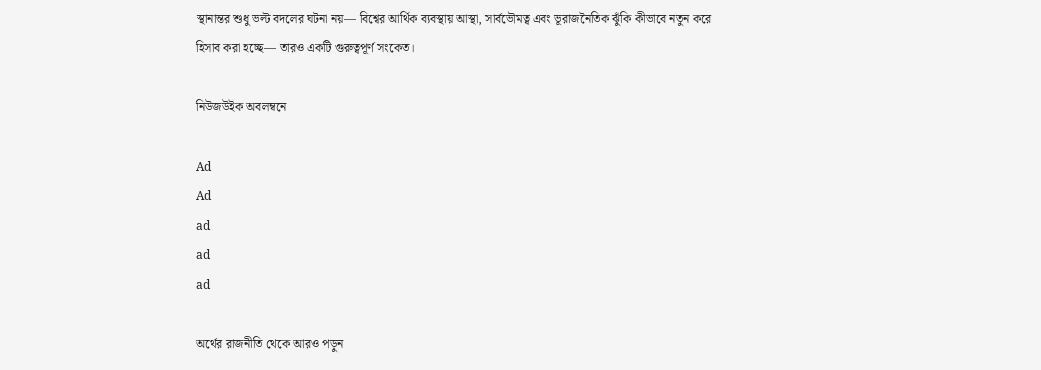স্থানান্তর শুধু ভল্ট বদলের ঘটনা নয়— বিশ্বের আর্থিক ব্যবস্থায় আস্থা, সার্বভৌমত্ব এবং ভূরাজনৈতিক ঝুঁকি কীভাবে নতুন করে হিসাব করা হচ্ছে— তারও একটি গুরুত্বপূর্ণ সংকেত।

নিউজউইক অবলম্বনে

Ad
Ad
ad
ad
ad

অর্থের রাজনীতি থেকে আরও পড়ুন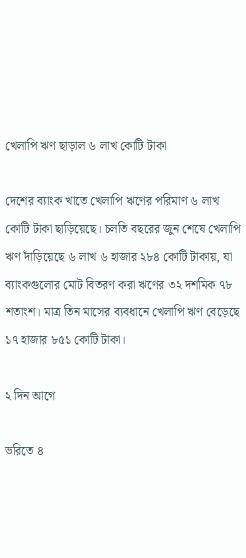খেলাপি ঋণ ছাড়াল ৬ লাখ কোটি টাকা

দেশের ব্যাংক খাতে খেলাপি ঋণের পরিমাণ ৬ লাখ কোটি টাকা ছাড়িয়েছে। চলতি বছরের জুন শেষে খেলাপি ঋণ দাঁড়িয়েছে ৬ লাখ ৬ হাজার ২৮৪ কোটি টাকায়, যা ব্যাংকগুলোর মোট বিতরণ করা ঋণের ৩২ দশমিক ৭৮ শতাংশ। মাত্র তিন মাসের ব্যবধানে খেলাপি ঋণ বেড়েছে ১৭ হাজার ৮৫১ কোটি টাকা।

২ দিন আগে

ভরিতে ৪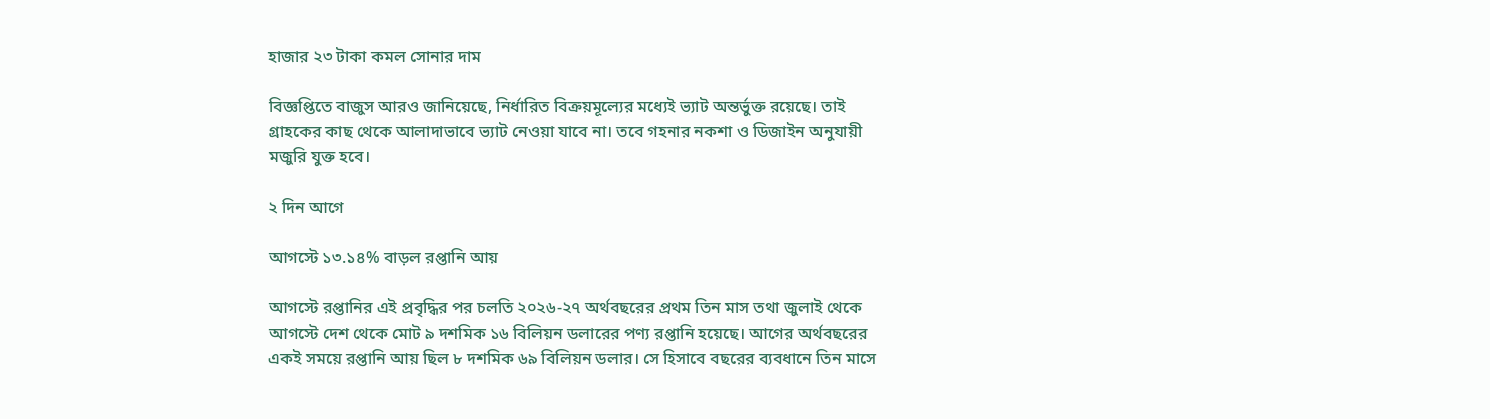হাজার ২৩ টাকা কমল সোনার দাম

বিজ্ঞপ্তিতে বাজুস আরও জানিয়েছে, নির্ধারিত বিক্রয়মূল্যের মধ্যেই ভ্যাট অন্তর্ভুক্ত রয়েছে। তাই গ্রাহকের কাছ থেকে আলাদাভাবে ভ্যাট নেওয়া যাবে না। তবে গহনার নকশা ও ডিজাইন অনুযায়ী মজুরি যুক্ত হবে।

২ দিন আগে

আগস্টে ১৩.১৪% বাড়ল রপ্তানি আয়

আগস্টে রপ্তানির এই প্রবৃদ্ধির পর চলতি ২০২৬-২৭ অর্থবছরের প্রথম তিন মাস তথা জুলাই থেকে আগস্টে দেশ থেকে মোট ৯ দশমিক ১৬ বিলিয়ন ডলারের পণ্য রপ্তানি হয়েছে। আগের অর্থবছরের একই সময়ে রপ্তানি আয় ছিল ৮ দশমিক ৬৯ বিলিয়ন ডলার। সে হিসাবে বছরের ব্যবধানে তিন মাসে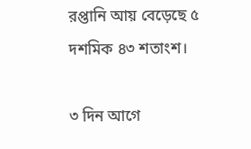রপ্তানি আয় বেড়েছে ৫ দশমিক ৪৩ শতাংশ।

৩ দিন আগে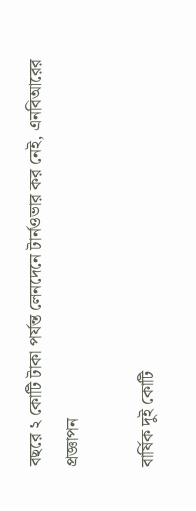বছরে ২ কোটি টাকা পর্যন্ত লেনদেনে টার্নওভার কর নেই, এনবিআরের প্রজ্ঞাপন

বার্ষিক দুই কোটি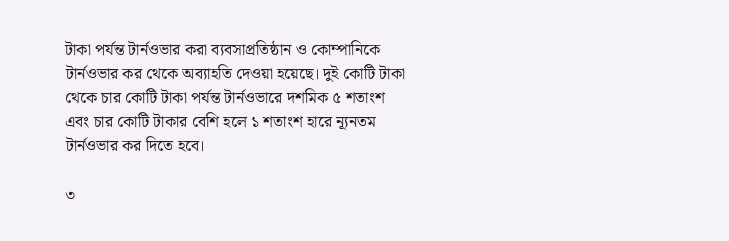টাকা পর্যন্ত টার্নওভার করা ব্যবসাপ্রতিষ্ঠান ও কোম্পানিকে টার্নওভার কর থেকে অব্যাহতি দেওয়া হয়েছে। দুই কোটি টাকা থেকে চার কোটি টাকা পর্যন্ত টার্নওভারে দশমিক ৫ শতাংশ এবং চার কোটি টাকার বেশি হলে ১ শতাংশ হারে ন্যূনতম টার্নওভার কর দিতে হবে।

৩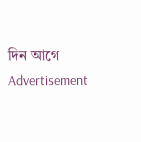দিন আগে
Advertisement